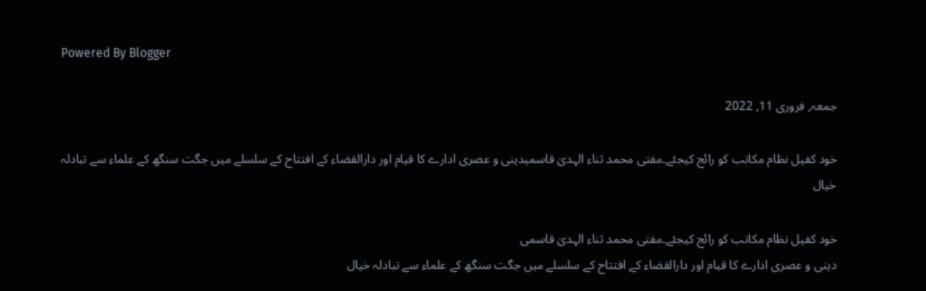Powered By Blogger

جمعہ, فروری 11, 2022

خود کفیل ‌‌نظام مکاتب کو رائج کیجئے۔مفتی محمد ثناء الہدیٰ قاسمیدینی و عصری ادارے کا قیام اور دارالقضاء کے افتتاح کے سلسلے میں جگت سنگھ کے علماء سے تبادلہ خیال

خود کفیل ‌‌نظام مکاتب کو رائج کیجئے۔مفتی محمد ثناء الہدیٰ قاسمی
دینی و عصری ادارے کا قیام اور دارالقضاء کے افتتاح کے سلسلے میں جگت سنگھ کے علماء سے تبادلہ خیال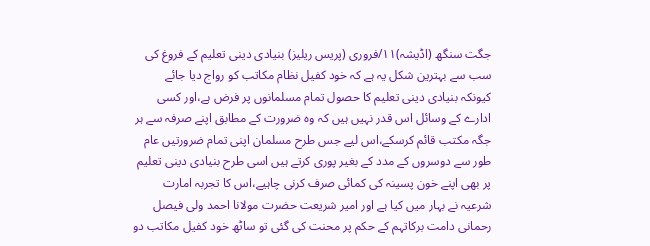جگت سنگھ (اڈیشہ)۱۱/فروری (پریس ریلیز) بنیادی دینی تعلیم کے فروغ کی سب سے بہترین شکل یہ ہے کہ خود کفیل ‌‌نظام مکاتب کو رواج دیا جائے کیونکہ بنیادی دینی تعلیم کا حصول تمام مسلمانوں پر فرض ہے،اور کسی ادارے کے وسائل اس قدر نہیں ہیں کہ وہ ضرورت کے مطابق اپنے صرفہ سے ہر جگہ مکتب قائم کرسکے،اس لیے جس طرح مسلمان اپنی تمام ضرورتیں عام طور سے دوسروں کے مدد کے بغیر پوری کرتے ہیں اسی طرح بنیادی دینی تعلیم پر بھی اپنے خون پسینہ کی کمائی صرف کرنی چاہیے،اس کا تجربہ امارت شرعیہ نے بہار میں کیا ہے اور امیر شریعت حضرت مولانا احمد ولی فیصل رحمانی دامت برکاتہم کے حکم پر محنت کی گئی تو ساٹھ خود کفیل مکاتب دو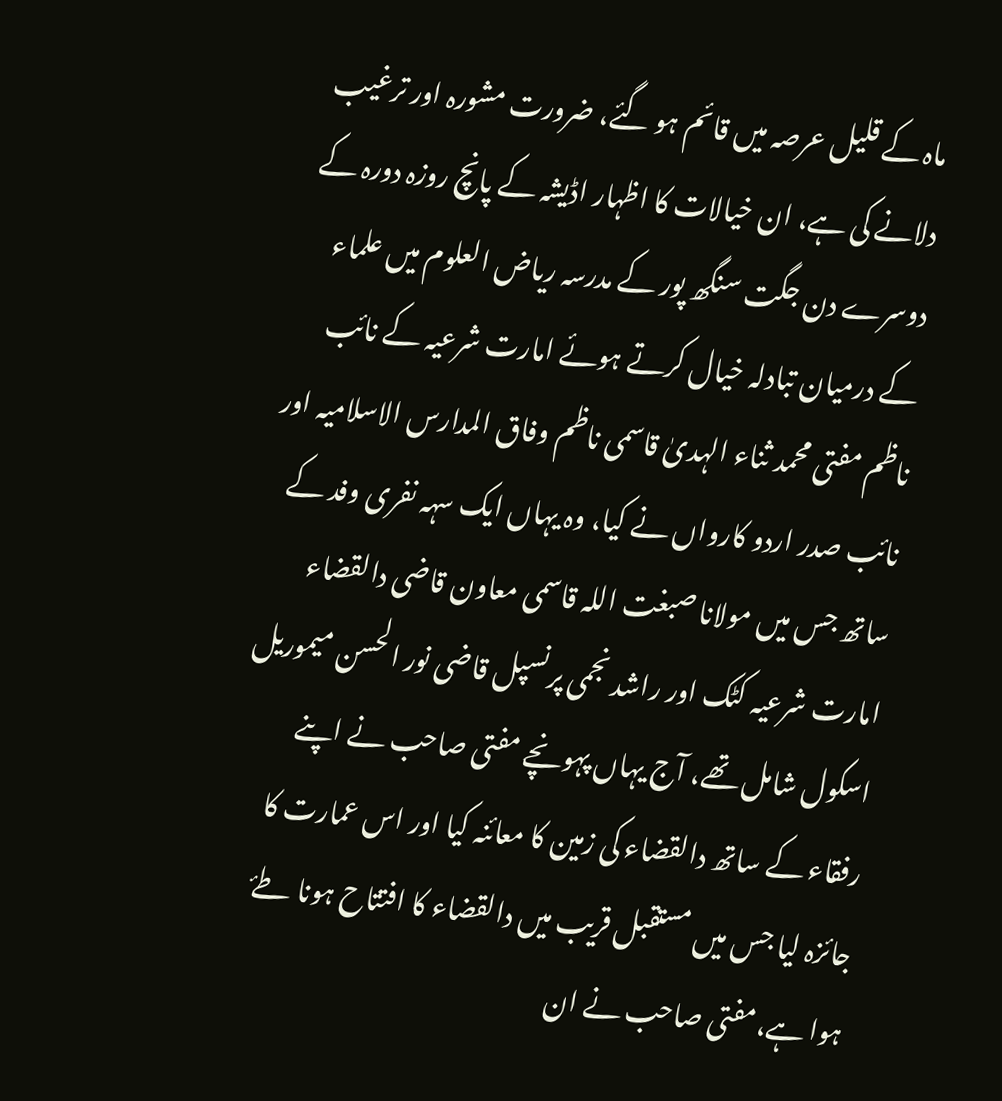ماہ کے قلیل عرصہ میں قائم ہو گئے، ضرورت مشورہ اور ترغیب دلانے کی ہے، ان خیالات کا اظہار اڈیشہ کے پانچ روزہ دورہ کے دوسرے دن جگت سنگھ پور کے مدرسہ ریاض العلوم میں علماء کے درمیان تبادلہ خیال کرتے ہوئے امارت شرعیہ کے نائب ناظم مفتی محمد ثناء الہدیٰ قاسمی ناظم وفاق المدارس الاسلامیہ اور نائب صدر اردو کارواں نے کیا، وہ یہاں ایک سہہ نفری وفد کے ساتھ جس میں مولانا صبغت اللہ قاسمی معاون قاضی دالقضاء امارت شرعیہ کٹک اور راشد نجمی پرنسپل قاضی نور الحسن میموریل اسکول شامل تھے، آج یہاں پہونچے مفتی صاحب نے اپنے رفقاء کے ساتھ دالقضاء کی زمین کا معائنہ کیا اور اس عمارت کا جائزہ لیا جس میں مستقبل قریب میں دالقضاء کا افتتاح ہونا طۓ ہوا ہے،مفتی صاحب نے ان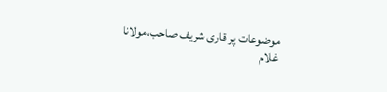موضوعات پر قاری شریف صاحب،مولانا غلام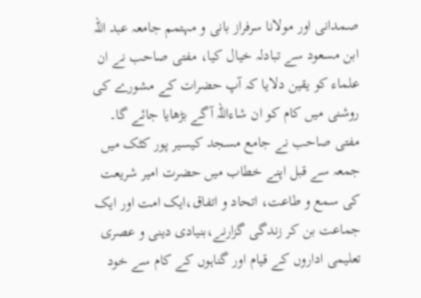صمدانی اور مولانا سرفراز بانی و مہتمم جامعہ عبد اللہ ابن مسعود سے تبادلہ خیال کیا، مفتی صاحب نے ان علماء کو یقین دلایا کہ آپ حضرات کے مشورے کی روشنی میں کام کو ان شاءاللہ آگے بڑھایا جائے گا۔
مفتی صاحب نے جامع مسجد کیسیر پور کٹک میں جمعہ سے قبل اپنے خطاب میں حضرت امیر شریعت کی سمع و طاعت، اتحاد و اتفاق،ایک امت اور ایک جماعت بن کر زندگی گزارنے،بنیادی دینی و عصری تعلیمی اداروں کے قیام اور گناہوں کے کام سے خود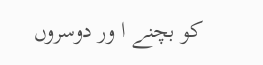کو بچنے ا ور دوسروں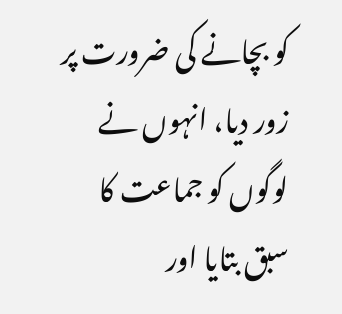کو بچانے کی ضرورت پر زور دیا، انہوں نے لوگوں کو جماعت کا سبق بتایا اور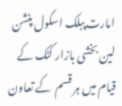امارت پبلک اسکول پنشن لین بخشی بازار کٹک کے قیام میں ہر قسم  کے تعاون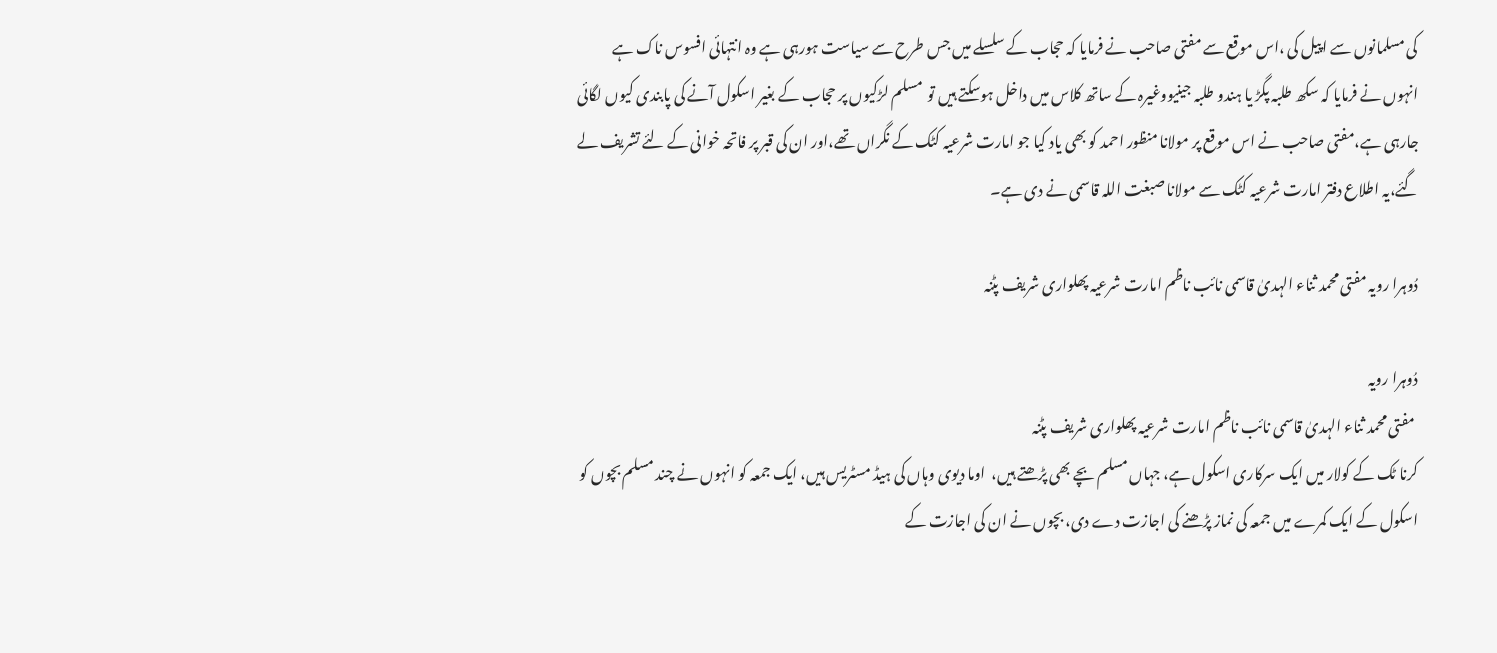کی مسلمانوں سے اپیل کی ،اس موقع سے مفتی صاحب نے فرمایا کہ حجاب کے سلسلے میں جس طرح سے سیاست ہورہی ہے وہ انتہائی افسوس ناک ہے انہوں نے فرمایا کہ سکھ طلبہ پگڑ یا ہندو طلبہ جینیووغیرہ کے ساتھ کلاس میں داخل ہوسکتے ہیں تو  مسلم لڑکیوں پر حجاب کے بغیر اسکول آنے کی پابندی کیوں لگائی جارہی ہے،مفتی صاحب نے اس موقع پر مولانا منظور احمد کو بھی یاد کیا جو امارت شرعیہ کٹک کے نگراں تھے،اور ان کی قبر پر فاتحہ خوانی کے لئے تشریف لے گئے،یہ اطلاع دفتر امارت شرعیہ کٹک سے مولانا صبغت اللہ قاسمی نے دی ہے۔

دُوہرا رویہ مفتی محمد ثناء الہدیٰ قاسمی نائب ناظم امارت شرعیہ پھلواری شریف پٹنہ

دُوہرا رویہ
 مفتی محمد ثناء الہدیٰ قاسمی نائب ناظم امارت شرعیہ پھلواری شریف پٹنہ
کرنا ٹک کے کولار میں ایک سرکاری اسکول ہے، جہاں مسلم بچے بھی پڑھتے ہیں،  اوما دیوی وہاں کی ہیڈ مسٹریس ہیں، ایک جمعہ کو انہوں نے چند مسلم بچوں کو اسکول کے ایک کمرے میں جمعہ کی نماز پڑھنے کی اجازت دے دی، بچوں نے ان کی اجازت کے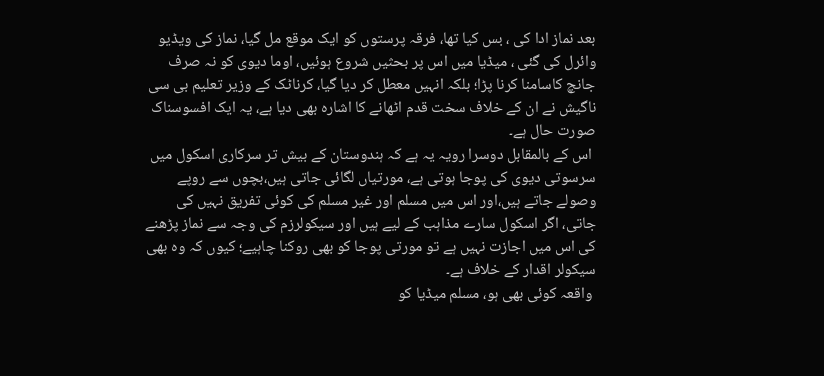بعد نماز ادا کی ، بس کیا تھا، فرقہ پرستوں کو ایک موقع مل گیا، نماز کی ویڈیو وائرل کی گئی ، میڈیا میں اس پر بحثیں شروع ہوئیں، اوما دیوی کو نہ صرف جانچ کاسامنا کرنا پڑا؛ بلکہ انہیں معطل کر دیا گیا، کرناٹک کے وزیر تعلیم بی سی ناگیش نے ان کے خلاف سخت قدم اٹھانے کا اشارہ بھی دیا ہے، یہ ایک افسوسناک صورت حال ہے۔
 اس کے بالمقابل دوسرا رویہ یہ ہے کہ ہندوستان کے بیش تر سرکاری اسکول میں سرسوتی دیوی کی پوجا ہوتی ہے، مورتیاں لگائی جاتی ہیں،بچوں سے روپے وصولے جاتے ہیں،اور اس میں مسلم اور غیر مسلم کی کوئی تفریق نہیں کی جاتی، اگر اسکول سارے مذاہب کے لیے ہیں اور سیکولرزم کی وجہ سے نماز پڑھنے کی اس میں اجازت نہیں ہے تو مورتی پوجا کو بھی روکنا چاہیے؛ کیوں کہ وہ بھی سیکولر اقدار کے خلاف ہے۔
 واقعہ کوئی بھی ہو، مسلم میڈیا کو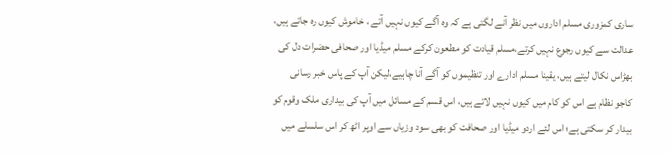ساری کمزوری مسلم اداروں میں نظر آنے لگتی ہے کہ وہ آگے کیوں نہیں آتے ، خاموش کیوں رہ جاتے ہیں، عدالت سے کیوں رجوع نہیں کرتے،مسلم قیادت کو مطعون کرکے مسلم میڈیا اور صحافی حضرات دل کی بھڑاس نکال لیتے ہیں، یقینا مسلم ادارے اور تنظیموں کو آگے آنا چاہیے،لیکن آپ کے پاس خبر رسانی کاجو نظام ہے اس کو کام میں کیوں نہیں لاتے ہیں، اس قسم کے مسائل میں آپ کی بیداری ملک وقوم کو بیدار کر سکتی ہے؛ اس لئے اردو میڈیا اور صحافت کو بھی سود وزیاں سے اوپر اٹھ کر اس سلسلے میں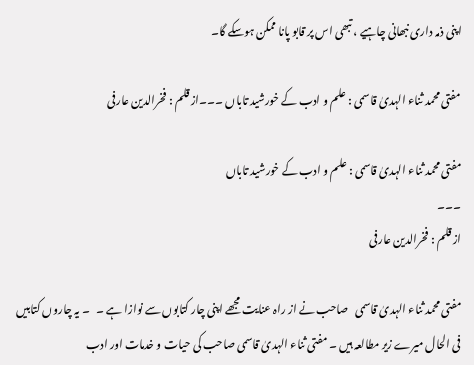اپنی ذمہ داری نبھانی چاہیے ، تبھی اس پر قابو پانا ممکن ہوسکے گا۔

مفتی محمد ثناء الہدیٰ قاسمی : علم و ادب کے خورشید تاباں ۔۔۔از قلم : فخرالدین عارفی

مفتی محمد ثناء الہدیٰ قاسمی : علم و ادب کے خورشید تاباں
۔۔۔
از قلم : فخرالدین عارفی

مفتی محمد ثناء الہدیٰ قاسمی   صاحب نے از راہ عنایت مجھے اپنی چار کتابوں سے نوازا ہے ۔   ۔ یہ چاروں کتابیں فی الحال میرے زیر مطالعہ ہیں ۔ مفتی ثناء الہدیٰ قاسمی صاحب کی حیات و خدمات اور ادب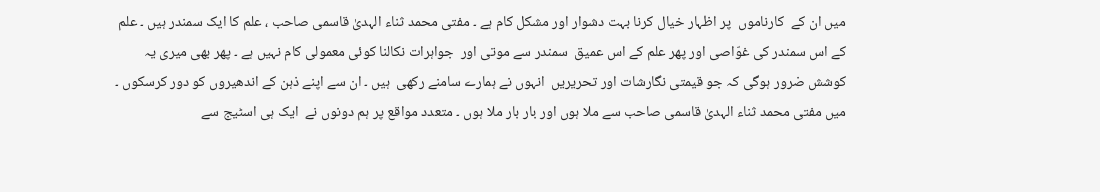میں ان کے  کارناموں  پر اظہار خیال کرنا بہت دشوار اور مشکل کام ہے ۔ مفتی محمد ثناء الہدیٰ قاسمی صاحب ، علم کا ایک سمندر ہیں ۔ علم کے اس سمندر کی غوّاصی اور پھر علم کے اس عمیق  سمندر سے موتی اور  جواہرات نکالنا کوئی معمولی کام نہیں ہے ۔ پھر بھی میری یہ کوشش ضرور ہوگی کہ جو قیمتی نگارشات اور تحریریں  انہوں نے ہمارے سامنے رکھی  ہیں ۔ ان سے اپنے ذہن کے اندھیروں کو دور کرسکوں ۔ میں مفتی محمد ثناء الہدیٰ قاسمی صاحب سے ملا ہوں اور بار بار ملا ہوں ۔ متعدد مواقع پر ہم دونوں نے  ایک ہی اسٹیج سے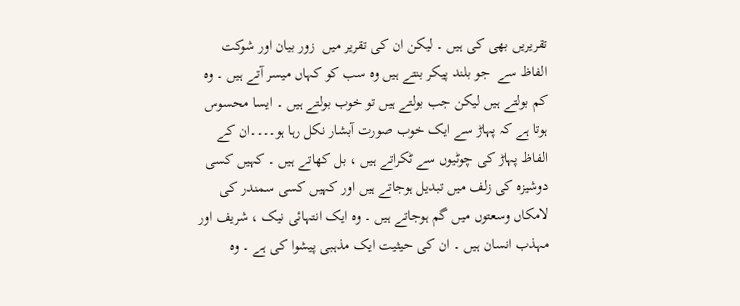تقریریں بھی کی ہیں ۔ لیکن ان کی تقریر میں  زور بیان اور شوکت الفاظ سے  جو بلند پیکر بنتے ہیں وہ سب کو کہاں میسر آتے ہیں ۔ وہ کم بولتے ہیں لیکن جب بولتے ہیں تو خوب بولتے ہیں ۔ ایسا محسوس ہوتا ہے کہ پہاڑ سے ایک خوب صورت آبشار نکل رہا ہو۔۔۔۔ان کے الفاظ پہاڑ کی چوٹیوں سے ٹکراتے ہیں ، بل کھاتے ہیں ۔ کہیں کسی دوشیزہ کی زلف میں تبدیل ہوجاتے ہیں اور کہیں کسی سمندر کی لامکاں وسعتوں میں گم ہوجاتے ہیں ۔ وہ ایک انتہائی نیک ، شریف اور مہذب انسان ہیں ۔ ان کی حیثیت ایک مذہبی پیشوا کی ہے ۔ وہ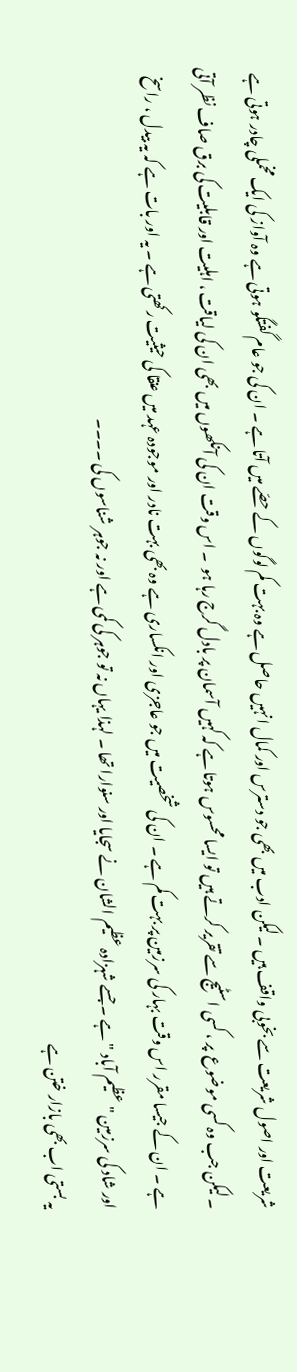شریعت اور اصول شریعت سے بخوبی واقف ہیں ۔ لیکن ادب میں بھی جو دسترس اور کمال انہیں حاصل ہے وہ بہت کم لوگوں کے حصّے میں آتا ہے ۔ ان کی جو عام گفتگو ہوتی ہے وہ آواز کی ایک مخملی چادر ہوتی ہے ۔ لیکن جب وہ کسی موضوع  پر ، کسی اسٹیج سے تقریر کرتے ہیں تو ایسا محسوس ہوتا ہے کہ کہیں آسمان پر بادل گرج رہا ہو  ۔ اس وقت ان کی آنکھوں میں بھی ان کی لیاقت ، اہلیت اور قابلیت کی برق صاف نظر آتی ہے ۔ ان کے جیسا مقرر اس وقت بہار کی سرزمین پر بہت کم ہے ۔ ان کی شخصیت میں جو عاجزی اور انکساری ہے وہ بھی بہت نادر اور موجودہ عہد میں عنقا کی حیثیت رکھتی ہے ۔ یہ اور بات ہے کہ یہ بیدل ، راسخ اور شاد کی سرزمین "عظیم آباد " ہے ۔ جسے شہزادہ عظیم الشان نے سجایا اور سنوارا تھا ۔ لہذا یہاں نہ تو جوہر کی کمی ہے اور نہ جوہر شناسوں کی ۔۔۔۔
یہ بستی اب بھی بازار ختن ہے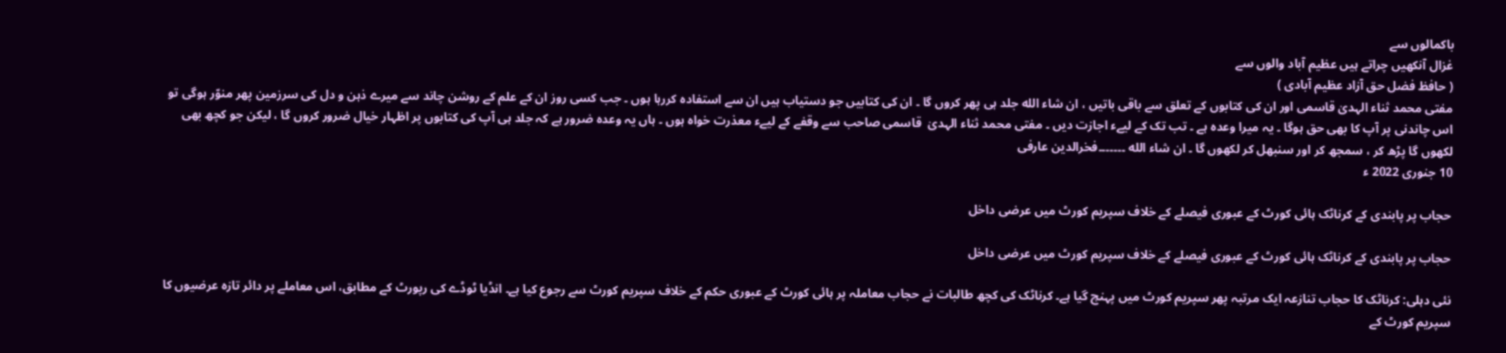باکمالوں سے
غزال آنکھیں چراتے ہیں عظیم آباد والوں سے
( حافظ فضل حق آزاد عظیم آبادی )
مفتی محمد ثناء الہدیٰ قاسمی اور ان کی کتابوں کے تعلق سے باقی باتیں ، ان شاء الله جلد ہی پھر کروں گا ۔ ان کی کتابیں جو دستیاب ہیں ان سے استفادہ کررہا ہوں ۔ جب کسی روز ان کے علم کے روشن چاند سے میرے ذہن و دل کی سرزمین پھر منوّر ہوگی تو اس چاندنی پر آپ کا بھی حق ہوگا ۔ یہ میرا وعدہ ہے ۔ تب تک کے لیےء اجازت دیں ۔ مفتی محمد ثناء الہدیٰ  قاسمی صاحب سے وقفے کے لیےء معذرت خواہ ہوں ۔ ہاں یہ وعدہ ضرور ہے کہ جلد ہی آپ کی کتابوں پر اظہار خیال ضرور کروں گا ، لیکن جو کچھ بھی لکھوں گا پڑھ کر ، سمجھ کر اور سنبھل کر لکھوں گا ۔ ان شاء الله ۔۔۔۔۔۔۔فخرالدین عارفی
10 جنوری 2022 ء

حجاب پر پابندی کے کرناٹک ہائی کورٹ کے عبوری فیصلے کے خلاف سپریم کورٹ میں عرضی داخل

حجاب پر پابندی کے کرناٹک ہائی کورٹ کے عبوری فیصلے کے خلاف سپریم کورٹ میں عرضی داخل

نئی دہلی: کرناٹک کا حجاب تنازعہ ایک مرتبہ پھر سپریم کورٹ میں پہنچ گیا ہے۔ کرناٹک کی کچھ طالبات نے حجاب معاملہ پر ہائی کورٹ کے عبوری حکم کے خلاف سپریم کورٹ سے رجوع کیا ہے۔ انڈیا ٹوڈے کی رپورٹ کے مطابق، اس معاملے پر دائر تازہ عرضیوں کا سپریم کورٹ کے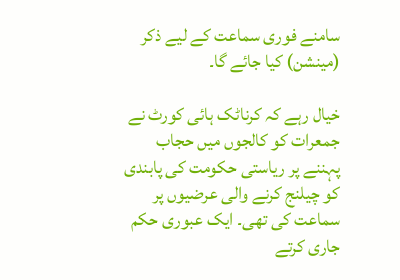سامنے فوری سماعت کے لیے ذکر (مینشن) کیا جائے گا۔

خیال رہے کہ کرناٹک ہائی کورٹ نے جمعرات کو کالجوں میں حجاب پہننے پر ریاستی حکومت کی پابندی کو چیلنج کرنے والی عرضیوں پر سماعت کی تھی۔ ایک عبوری حکم جاری کرتے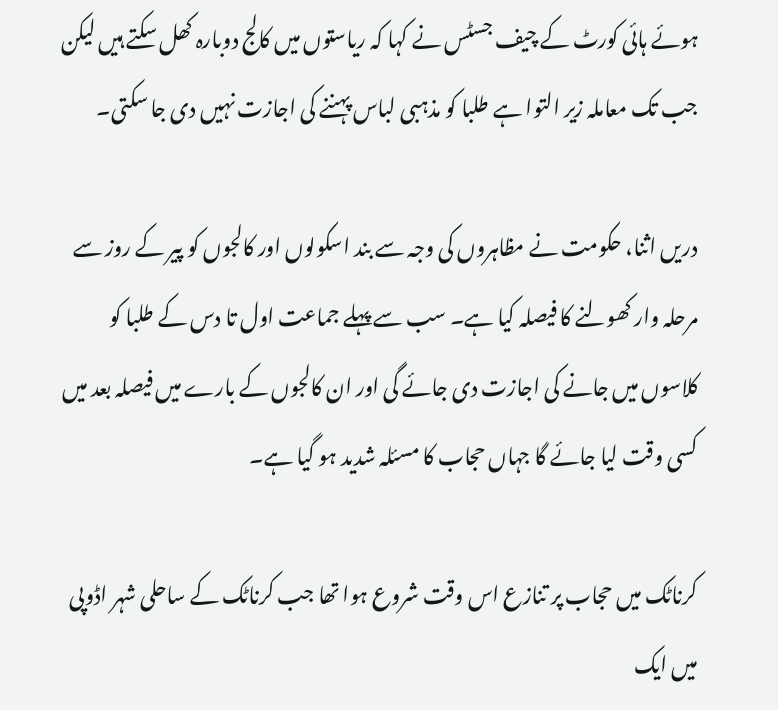ہوئے ہائی کورٹ کے چیف جسٹس نے کہا کہ ریاستوں میں کالج دوبارہ کھل سکتے ہیں لیکن جب تک معاملہ زیر التوا ہے طلبا کو مذہبی لباس پہننے کی اجازت نہیں دی جا سکتی۔

دریں اثنا، حکومت نے مظاہروں کی وجہ سے بند اسکولوں اور کالجوں کو پیر کے روز سے مرحلہ وار کھولنے کا فیصلہ کیا ہے۔ سب سے پہلے جماعت اول تا دس کے طلبا کو کلاسوں میں جانے کی اجازت دی جائے گی اور ان کالجوں کے بارے میں فیصلہ بعد میں کسی وقت لیا جائے گا جہاں حجاب کا مسئلہ شدید ہو گیا ہے۔

کرناٹک میں حجاب پر تنازع اس وقت شروع ہوا تھا جب کرناٹک کے ساحلی شہر اڈوپی میں ایک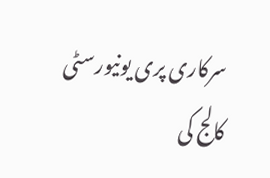سرکاری پری یونیورسٹی کالج کی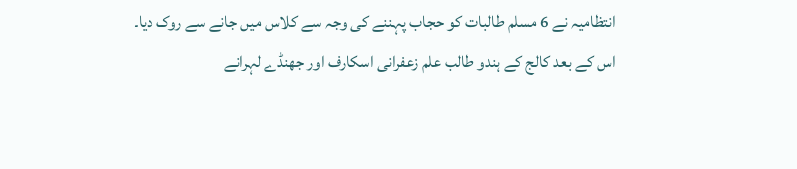انتظامیہ نے 6 مسلم طالبات کو حجاب پہننے کی وجہ سے کلاس میں جانے سے روک دیا۔ اس کے بعد کالج کے ہندو طالب علم زعفرانی اسکارف اور جھنڈے لہرانے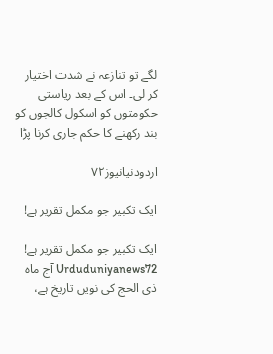لگے تو تنازعہ نے شدت اختیار کر لی۔ اس کے بعد ریاستی حکومتوں کو اسکول کالجوں کو بند رکھنے کا حکم جاری کرنا پڑا

اردودنیانیوز۷۲

ایک تکبیر جو مکمل تقریر ہے!

ایک تکبیر جو مکمل تقریر ہے!                   Urduduniyanews72 آج ماہ ذی الحج کی نویں تاریخ ہے،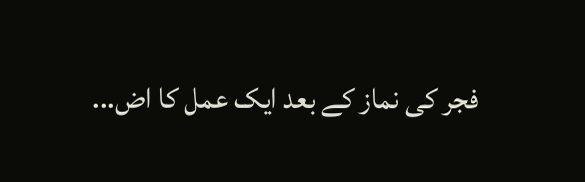فجر کی نماز کے بعد ایک عمل کا اض...